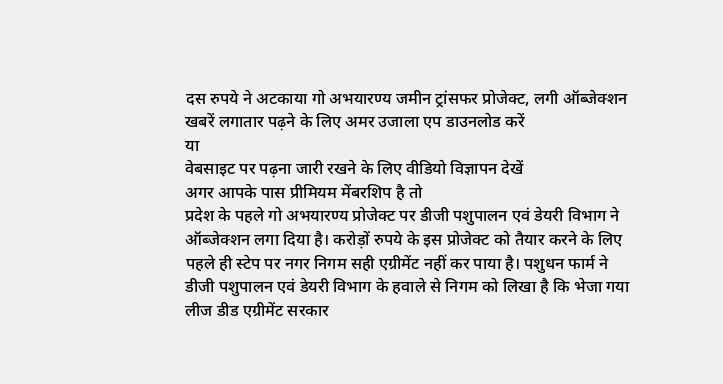दस रुपये ने अटकाया गो अभयारण्य जमीन ट्रांसफर प्रोजेक्ट, लगी ऑब्जेक्शन
खबरें लगातार पढ़ने के लिए अमर उजाला एप डाउनलोड करें
या
वेबसाइट पर पढ़ना जारी रखने के लिए वीडियो विज्ञापन देखें
अगर आपके पास प्रीमियम मेंबरशिप है तो
प्रदेश के पहले गो अभयारण्य प्रोजेक्ट पर डीजी पशुपालन एवं डेयरी विभाग ने ऑब्जेक्शन लगा दिया है। करोड़ों रुपये के इस प्रोजेक्ट को तैयार करने के लिए पहले ही स्टेप पर नगर निगम सही एग्रीमेंट नहीं कर पाया है। पशुधन फार्म ने डीजी पशुपालन एवं डेयरी विभाग के हवाले से निगम को लिखा है कि भेजा गया लीज डीड एग्रीमेंट सरकार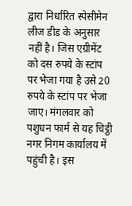द्वारा निर्धारित स्पेसीमेन लीज डीड के अनुसार नहीं है। जिस एग्रीमेंट को दस रुपये के स्टांप पर भेजा गया है उसे 20 रुपये के स्टांप पर भेजा जाए। मंगलवार को पशुधन फार्म से यह चिट्ठी नगर निगम कार्यालय में पहुंची है। इस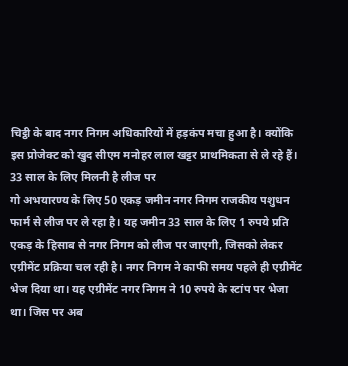चिट्ठी के बाद नगर निगम अधिकारियों में हड़कंप मचा हुआ है। क्योंकि इस प्रोजेक्ट को खुद सीएम मनोहर लाल खट्टर प्राथमिकता से ले रहे हैं।
33 साल के लिए मिलनी है लीज पर
गो अभयारण्य के लिए 50 एकड़ जमीन नगर निगम राजकीय पशुधन फार्म से लीज पर ले रहा है। यह जमीन 33 साल के लिए 1 रुपये प्रति एकड़ के हिसाब से नगर निगम को लीज पर जाएगी, जिसको लेकर एग्रीमेंट प्रक्रिया चल रही है। नगर निगम ने काफी समय पहले ही एग्रीमेंट भेज दिया था। यह एग्रीमेंट नगर निगम ने 10 रुपये के स्टांप पर भेजा था। जिस पर अब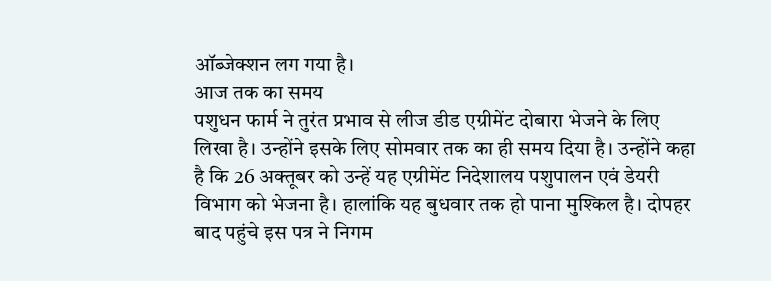ऑब्जेक्शन लग गया है।
आज तक का समय
पशुधन फार्म ने तुरंत प्रभाव से लीज डीड एग्रीमेंट दोबारा भेजने के लिए लिखा है। उन्होंने इसके लिए सोमवार तक का ही समय दिया है। उन्होंने कहा है कि 26 अक्तूबर को उन्हें यह एग्रीमेंट निदेशालय पशुपालन एवं डेयरी विभाग को भेजना है। हालांकि यह बुधवार तक हो पाना मुश्किल है। दोपहर बाद पहुंचे इस पत्र ने निगम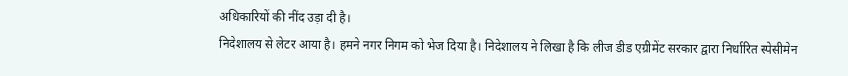अधिकारियों की नींद उड़ा दी है।
निदेशालय से लेटर आया है। हमने नगर निगम को भेज दिया है। निदेशालय ने लिखा है कि लीज डीड एग्रीमेंट सरकार द्वारा निर्धारित स्पेसीमेन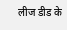लीज डीड के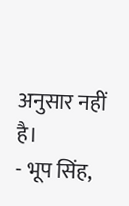अनुसार नहीं है।
- भूप सिंह,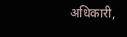अधिकारी,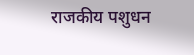राजकीय पशुधन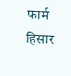फार्म हिसार